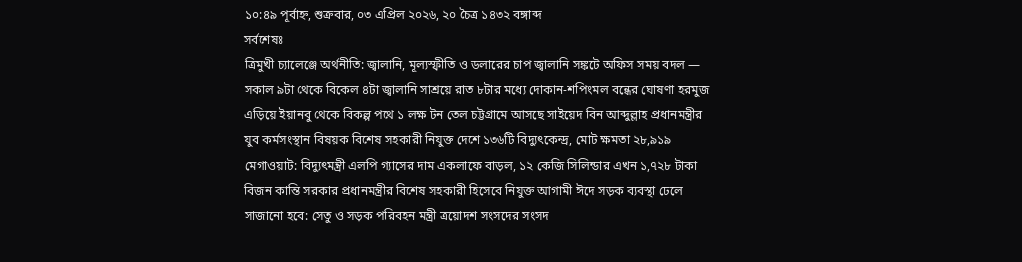১০:৪৯ পূর্বাহ্ন, শুক্রবার, ০৩ এপ্রিল ২০২৬, ২০ চৈত্র ১৪৩২ বঙ্গাব্দ
সর্বশেষঃ
ত্রিমুখী চ্যালেঞ্জে অর্থনীতি: জ্বালানি, মূল্যস্ফীতি ও ডলারের চাপ জ্বালানি সঙ্কটে অফিস সময় বদল — সকাল ৯টা থেকে বিকেল ৪টা জ্বালানি সাশ্রয়ে রাত ৮টার মধ্যে দোকান-শপিংমল বন্ধের ঘোষণা হরমুজ এড়িয়ে ইয়ানবু থেকে বিকল্প পথে ১ লক্ষ টন তেল চট্টগ্রামে আসছে সাইয়েদ বিন আব্দুল্লাহ প্রধানমন্ত্রীর যুব কর্মসংস্থান বিষয়ক বিশেষ সহকারী নিযুক্ত দেশে ১৩৬টি বিদ্যুৎকেন্দ্র, মোট ক্ষমতা ২৮,৯১৯ মেগাওয়াট: বিদ্যুৎমন্ত্রী এলপি গ্যাসের দাম একলাফে বাড়ল, ১২ কেজি সিলিন্ডার এখন ১,৭২৮ টাকা বিজন কান্তি সরকার প্রধানমন্ত্রীর বিশেষ সহকারী হিসেবে নিযুক্ত আগামী ঈদে সড়ক ব্যবস্থা ঢেলে সাজানো হবে: সেতু ও সড়ক পরিবহন মন্ত্রী ত্রয়োদশ সংসদের সংসদ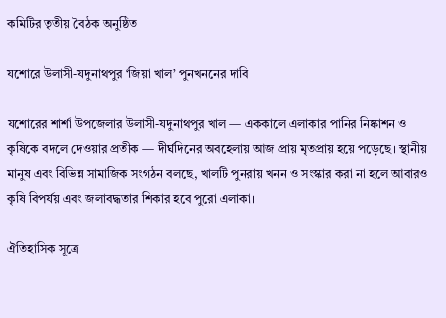কমিটির তৃতীয় বৈঠক অনুষ্ঠিত

যশোরে উলাসী-যদুনাথপুর ‘জিয়া খাল’ পুনখননের দাবি

যশোরের শার্শা উপজেলার উলাসী-যদুনাথপুর খাল — এককালে এলাকার পানির নিষ্কাশন ও কৃষিকে বদলে দেওয়ার প্রতীক — দীর্ঘদিনের অবহেলায় আজ প্রায় মৃতপ্রায় হয়ে পড়েছে। স্থানীয় মানুষ এবং বিভিন্ন সামাজিক সংগঠন বলছে, খালটি পুনরায় খনন ও সংস্কার করা না হলে আবারও কৃষি বিপর্যয় এবং জলাবদ্ধতার শিকার হবে পুরো এলাকা।

ঐতিহাসিক সূত্রে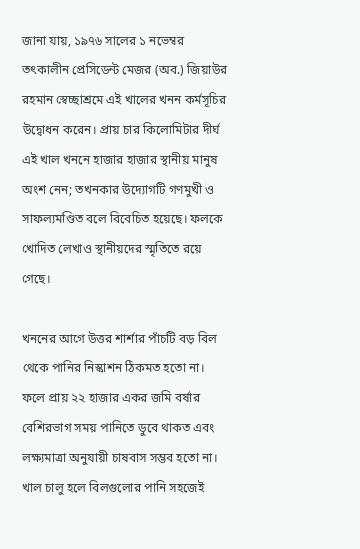জানা যায়, ১৯৭৬ সালের ১ নভেম্বর তৎকালীন প্রেসিডেন্ট মেজর (অব.) জিয়াউর রহমান স্বেচ্ছাশ্রমে এই খালের খনন কর্মসূচির উদ্বোধন করেন। প্রায় চার কিলোমিটার দীর্ঘ এই খাল খননে হাজার হাজার স্থানীয় মানুষ অংশ নেন; তখনকার উদ্যোগটি গণমুখী ও সাফল্যমণ্ডিত বলে বিবেচিত হয়েছে। ফলকে খোদিত লেখাও স্থানীয়দের স্মৃতিতে রয়ে গেছে।

খননের আগে উত্তর শার্শার পাঁচটি বড় বিল থেকে পানির নিস্কাশন ঠিকমত হতো না। ফলে প্রায় ২২ হাজার একর জমি বর্ষার বেশিরভাগ সময় পানিতে ডুবে থাকত এবং লক্ষ্যমাত্রা অনুযায়ী চাষবাস সম্ভব হতো না। খাল চালু হলে বিলগুলোর পানি সহজেই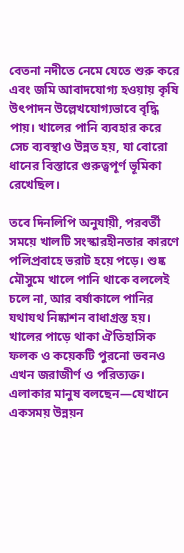বেতনা নদীতে নেমে যেতে শুরু করে এবং জমি আবাদযোগ্য হওয়ায় কৃষি উৎপাদন উল্লেখযোগ্যভাবে বৃদ্ধি পায়। খালের পানি ব্যবহার করে সেচ ব্যবস্থাও উন্নত হয়, যা বোরো ধানের বিস্তারে গুরুত্বপূর্ণ ভূমিকা রেখেছিল।

তবে দিনলিপি অনুযায়ী, পরবর্তী সময়ে খালটি সংস্কারহীনতার কারণে পলিপ্রবাহে ভরাট হয়ে পড়ে। শুষ্ক মৌসুমে খালে পানি থাকে বললেই চলে না, আর বর্ষাকালে পানির যথাযথ নিষ্কাশন বাধাগ্রস্ত হয়। খালের পাড়ে থাকা ঐতিহাসিক ফলক ও কয়েকটি পুরনো ভবনও এখন জরাজীর্ণ ও পরিত্যক্ত। এলাকার মানুষ বলছেন—যেখানে একসময় উন্নয়ন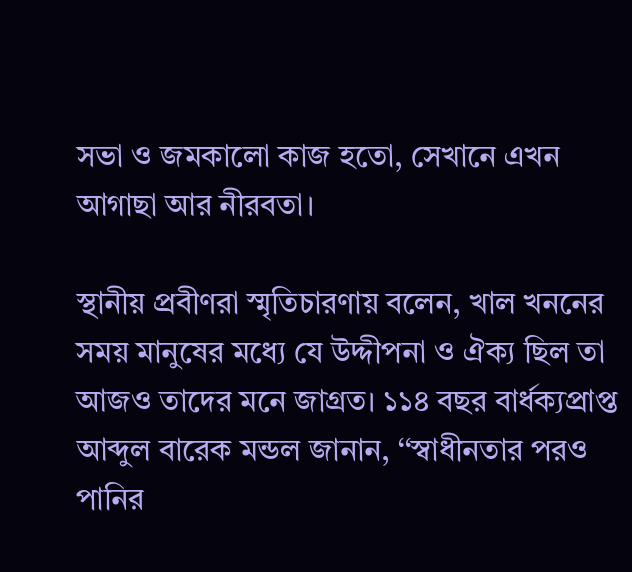সভা ও জমকালো কাজ হতো, সেখানে এখন আগাছা আর নীরবতা।

স্থানীয় প্রবীণরা স্মৃতিচারণায় বলেন, খাল খননের সময় মানুষের মধ্যে যে উদ্দীপনা ও ঐক্য ছিল তা আজও তাদের মনে জাগ্রত। ১১৪ বছর বার্ধক্যপ্রাপ্ত আব্দুল বারেক মন্ডল জানান, ‘‘স্বাধীনতার পরও পানির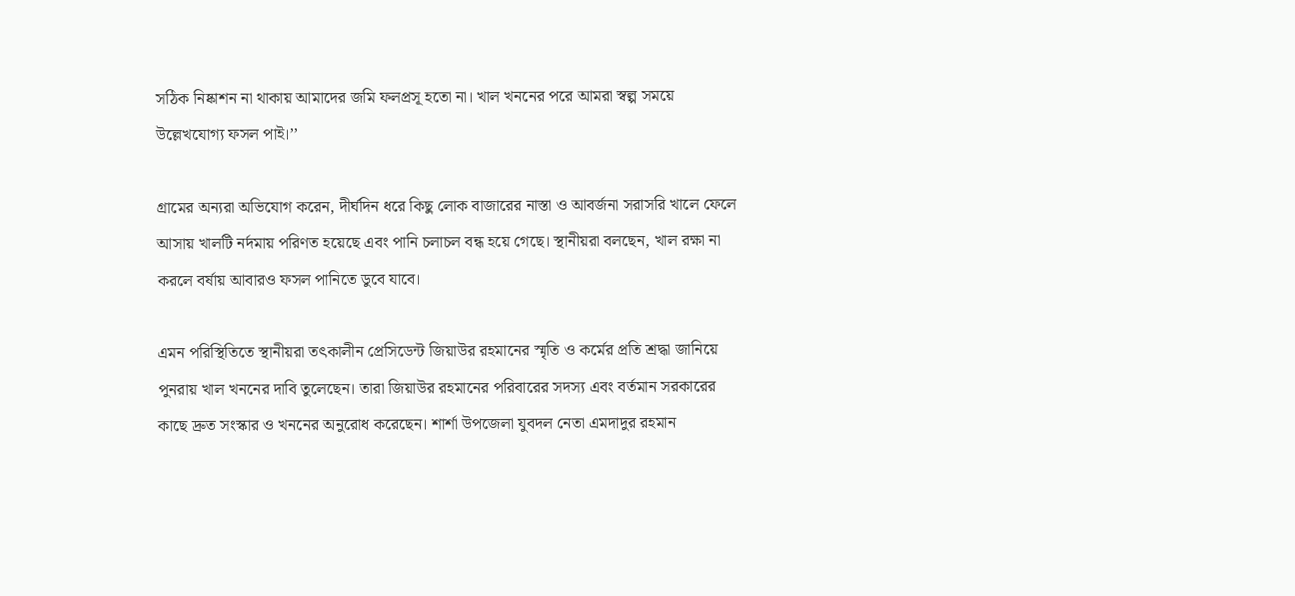সঠিক নিষ্কাশন না থাকায় আমাদের জমি ফলপ্রসূ হতো না। খাল খননের পরে আমরা স্বল্প সময়ে উল্লেখযোগ্য ফসল পাই।’’

গ্রামের অন্যরা অভিযোগ করেন, দীর্ঘদিন ধরে কিছু লোক বাজারের নাস্তা ও আবর্জনা সরাসরি খালে ফেলে আসায় খালটি নর্দমায় পরিণত হয়েছে এবং পানি চলাচল বন্ধ হয়ে গেছে। স্থানীয়রা বলছেন, খাল রক্ষা না করলে বর্ষায় আবারও ফসল পানিতে ডুবে যাবে।

এমন পরিস্থিতিতে স্থানীয়রা তৎকালীন প্রেসিডেন্ট জিয়াউর রহমানের স্মৃতি ও কর্মের প্রতি শ্রদ্ধা জানিয়ে পুনরায় খাল খননের দাবি তুলেছেন। তারা জিয়াউর রহমানের পরিবারের সদস্য এবং বর্তমান সরকারের কাছে দ্রুত সংস্কার ও খননের অনুরোধ করেছেন। শার্শা উপজেলা যুবদল নেতা এমদাদুর রহমান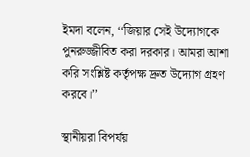ইমদা বলেন, ‘‘জিয়ার সেই উদ্যোগকে পুনরুজ্জীবিত করা দরকার। আমরা আশা করি সংশ্লিষ্ট কর্তৃপক্ষ দ্রুত উদ্যোগ গ্রহণ করবে।’’

স্থানীয়রা বিপর্যয়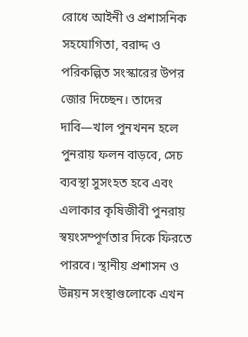রোধে আইনী ও প্রশাসনিক সহযোগিতা, বরাদ্দ ও পরিকল্পিত সংস্কারের উপর জোর দিচ্ছেন। তাদের দাবি—খাল পুনখনন হলে পুনরায় ফলন বাড়বে, সেচ ব্যবস্থা সুসংহত হবে এবং এলাকার কৃষিজীবী পুনরায় স্বয়ংসম্পূর্ণতার দিকে ফিরতে পারবে। স্থানীয় প্রশাসন ও উন্নয়ন সংস্থাগুলোকে এখন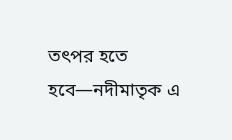তৎপর হতে হবে—নদীমাতৃক এ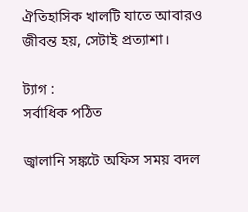ঐতিহাসিক খালটি যাতে আবারও জীবন্ত হয়, সেটাই প্রত্যাশা।

ট্যাগ :
সর্বাধিক পঠিত

জ্বালানি সঙ্কটে অফিস সময় বদল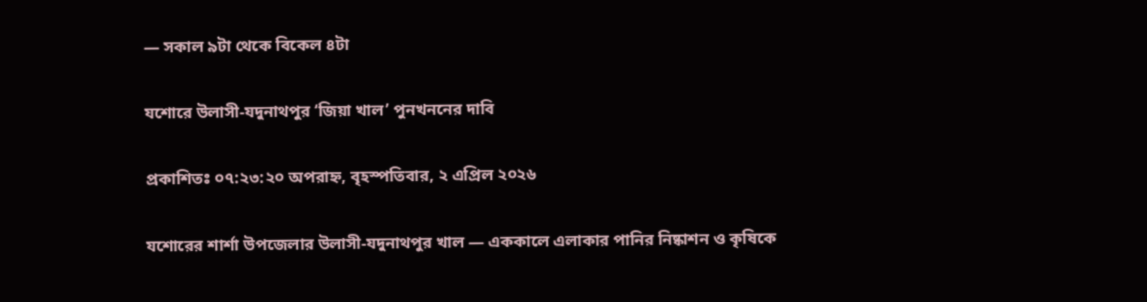— সকাল ৯টা থেকে বিকেল ৪টা

যশোরে উলাসী-যদুনাথপুর ‘জিয়া খাল’ পুনখননের দাবি

প্রকাশিতঃ ০৭:২৩:২০ অপরাহ্ন, বৃহস্পতিবার, ২ এপ্রিল ২০২৬

যশোরের শার্শা উপজেলার উলাসী-যদুনাথপুর খাল — এককালে এলাকার পানির নিষ্কাশন ও কৃষিকে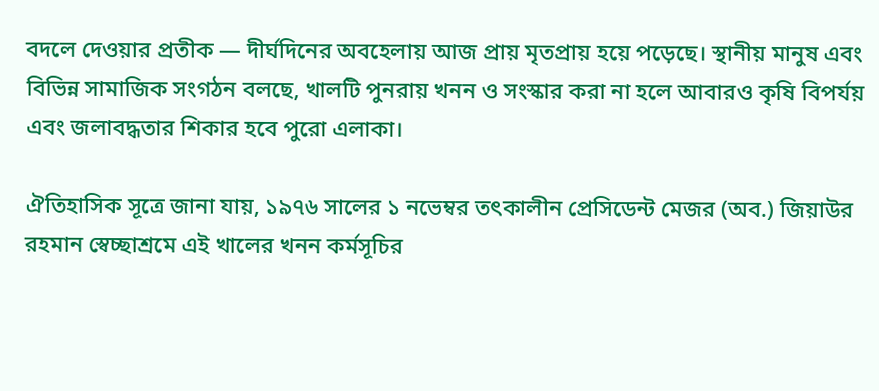বদলে দেওয়ার প্রতীক — দীর্ঘদিনের অবহেলায় আজ প্রায় মৃতপ্রায় হয়ে পড়েছে। স্থানীয় মানুষ এবং বিভিন্ন সামাজিক সংগঠন বলছে, খালটি পুনরায় খনন ও সংস্কার করা না হলে আবারও কৃষি বিপর্যয় এবং জলাবদ্ধতার শিকার হবে পুরো এলাকা।

ঐতিহাসিক সূত্রে জানা যায়, ১৯৭৬ সালের ১ নভেম্বর তৎকালীন প্রেসিডেন্ট মেজর (অব.) জিয়াউর রহমান স্বেচ্ছাশ্রমে এই খালের খনন কর্মসূচির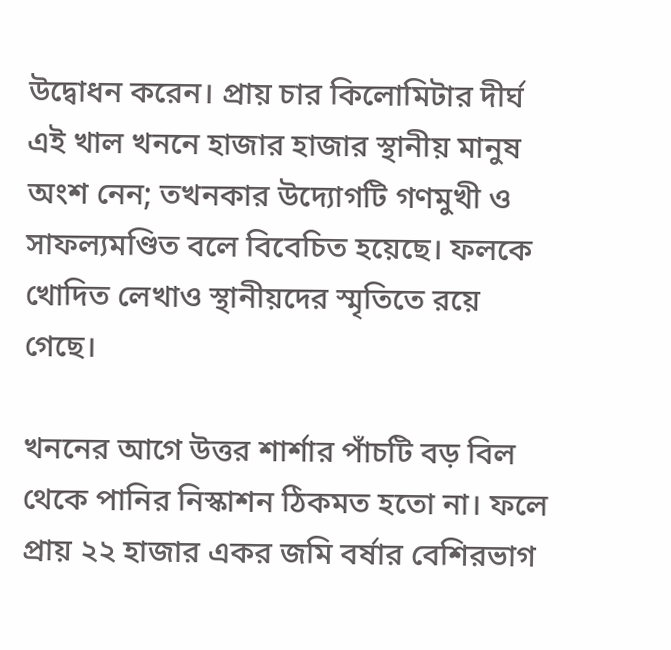উদ্বোধন করেন। প্রায় চার কিলোমিটার দীর্ঘ এই খাল খননে হাজার হাজার স্থানীয় মানুষ অংশ নেন; তখনকার উদ্যোগটি গণমুখী ও সাফল্যমণ্ডিত বলে বিবেচিত হয়েছে। ফলকে খোদিত লেখাও স্থানীয়দের স্মৃতিতে রয়ে গেছে।

খননের আগে উত্তর শার্শার পাঁচটি বড় বিল থেকে পানির নিস্কাশন ঠিকমত হতো না। ফলে প্রায় ২২ হাজার একর জমি বর্ষার বেশিরভাগ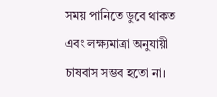সময় পানিতে ডুবে থাকত এবং লক্ষ্যমাত্রা অনুযায়ী চাষবাস সম্ভব হতো না।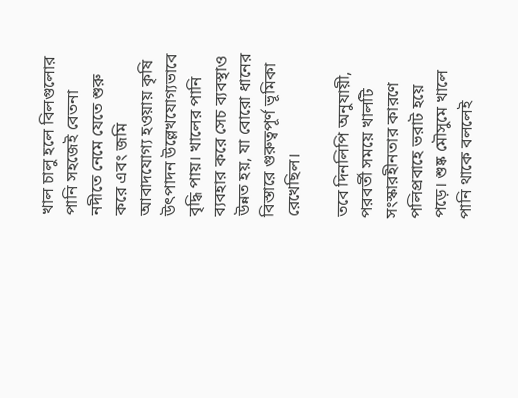খাল চালু হলে বিলগুলোর পানি সহজেই বেতনা নদীতে নেমে যেতে শুরু করে এবং জমি আবাদযোগ্য হওয়ায় কৃষি উৎপাদন উল্লেখযোগ্যভাবে বৃদ্ধি পায়। খালের পানি ব্যবহার করে সেচ ব্যবস্থাও উন্নত হয়, যা বোরো ধানের বিস্তারে গুরুত্বপূর্ণ ভূমিকা রেখেছিল।

তবে দিনলিপি অনুযায়ী, পরবর্তী সময়ে খালটি সংস্কারহীনতার কারণে পলিপ্রবাহে ভরাট হয়ে পড়ে। শুষ্ক মৌসুমে খালে পানি থাকে বললেই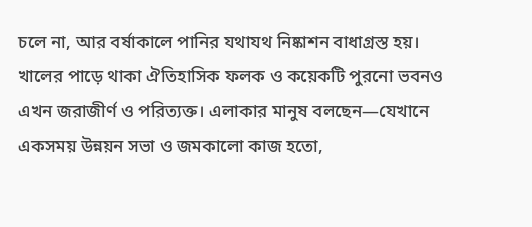চলে না, আর বর্ষাকালে পানির যথাযথ নিষ্কাশন বাধাগ্রস্ত হয়। খালের পাড়ে থাকা ঐতিহাসিক ফলক ও কয়েকটি পুরনো ভবনও এখন জরাজীর্ণ ও পরিত্যক্ত। এলাকার মানুষ বলছেন—যেখানে একসময় উন্নয়ন সভা ও জমকালো কাজ হতো,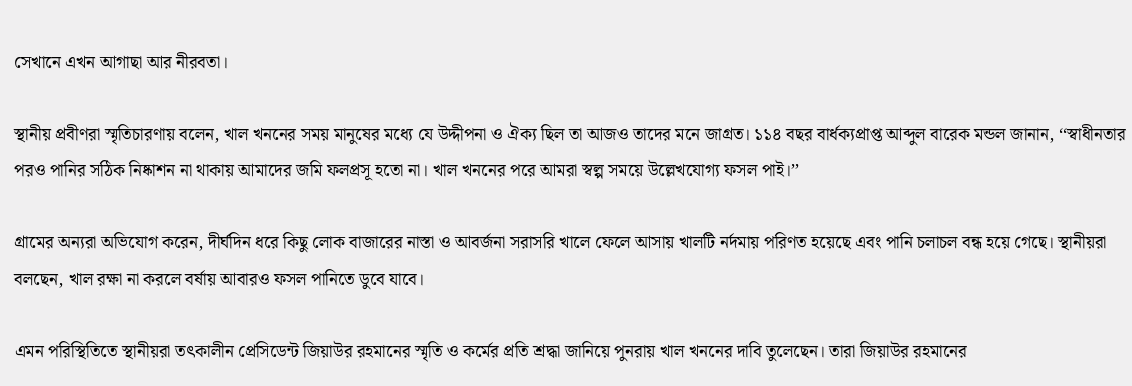সেখানে এখন আগাছা আর নীরবতা।

স্থানীয় প্রবীণরা স্মৃতিচারণায় বলেন, খাল খননের সময় মানুষের মধ্যে যে উদ্দীপনা ও ঐক্য ছিল তা আজও তাদের মনে জাগ্রত। ১১৪ বছর বার্ধক্যপ্রাপ্ত আব্দুল বারেক মন্ডল জানান, ‘‘স্বাধীনতার পরও পানির সঠিক নিষ্কাশন না থাকায় আমাদের জমি ফলপ্রসূ হতো না। খাল খননের পরে আমরা স্বল্প সময়ে উল্লেখযোগ্য ফসল পাই।’’

গ্রামের অন্যরা অভিযোগ করেন, দীর্ঘদিন ধরে কিছু লোক বাজারের নাস্তা ও আবর্জনা সরাসরি খালে ফেলে আসায় খালটি নর্দমায় পরিণত হয়েছে এবং পানি চলাচল বন্ধ হয়ে গেছে। স্থানীয়রা বলছেন, খাল রক্ষা না করলে বর্ষায় আবারও ফসল পানিতে ডুবে যাবে।

এমন পরিস্থিতিতে স্থানীয়রা তৎকালীন প্রেসিডেন্ট জিয়াউর রহমানের স্মৃতি ও কর্মের প্রতি শ্রদ্ধা জানিয়ে পুনরায় খাল খননের দাবি তুলেছেন। তারা জিয়াউর রহমানের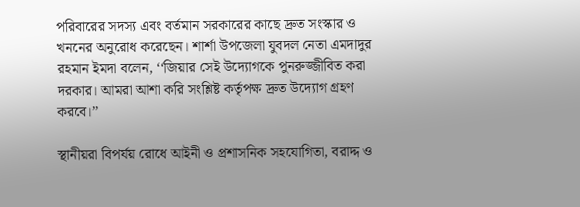পরিবারের সদস্য এবং বর্তমান সরকারের কাছে দ্রুত সংস্কার ও খননের অনুরোধ করেছেন। শার্শা উপজেলা যুবদল নেতা এমদাদুর রহমান ইমদা বলেন, ‘‘জিয়ার সেই উদ্যোগকে পুনরুজ্জীবিত করা দরকার। আমরা আশা করি সংশ্লিষ্ট কর্তৃপক্ষ দ্রুত উদ্যোগ গ্রহণ করবে।’’

স্থানীয়রা বিপর্যয় রোধে আইনী ও প্রশাসনিক সহযোগিতা, বরাদ্দ ও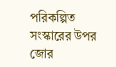পরিকল্পিত সংস্কারের উপর জোর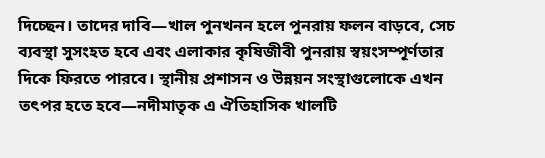দিচ্ছেন। তাদের দাবি—খাল পুনখনন হলে পুনরায় ফলন বাড়বে, সেচ ব্যবস্থা সুসংহত হবে এবং এলাকার কৃষিজীবী পুনরায় স্বয়ংসম্পূর্ণতার দিকে ফিরতে পারবে। স্থানীয় প্রশাসন ও উন্নয়ন সংস্থাগুলোকে এখন তৎপর হতে হবে—নদীমাতৃক এ ঐতিহাসিক খালটি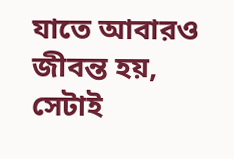যাতে আবারও জীবন্ত হয়, সেটাই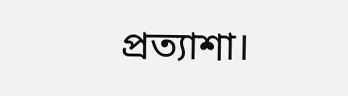প্রত্যাশা।